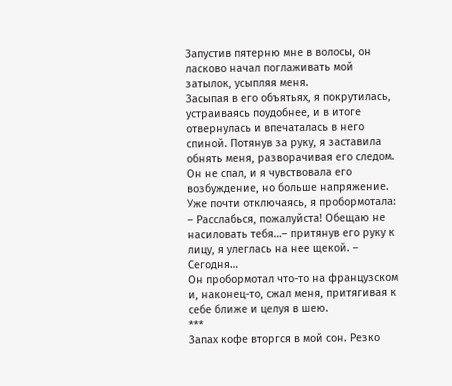Запустив пятерню мне в волосы, он ласково начал поглаживать мой затылок, усыпляя меня.
Засыпая в его объятьях, я покрутилась, устраиваясь поудобнее, и в итоге отвернулась и впечаталась в него спиной. Потянув за руку, я заставила обнять меня, разворачивая его следом. Он не спал, и я чувствовала его возбуждение, но больше напряжение. Уже почти отключаясь, я пробормотала:
– Расслабься, пожалуйста! Обещаю не насиловать тебя…– притянув его руку к лицу, я улеглась на нее щекой. – Сегодня…
Он пробормотал что-то на французском и, наконец-то, сжал меня, притягивая к себе ближе и целуя в шею.
***
Запах кофе вторгся в мой сон. Резко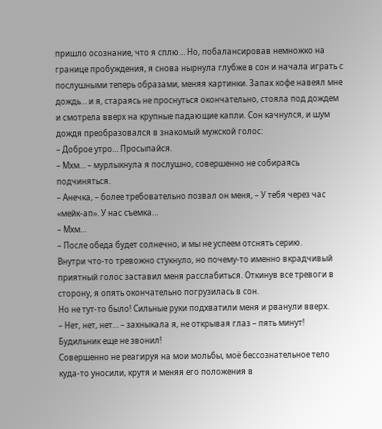пришло осознание, что я сплю… Но, побалансировав немножко на границе пробуждения, я снова нырнула глубже в сон и начала играть с послушными теперь образами, меняя картинки. Запах кофе навеял мне дождь… и я, стараясь не проснуться окончательно, стояла под дождем и смотрела вверх на крупные падающие капли. Сон качнулся, и шум дождя преобразовался в знакомый мужской голос:
– Доброе утро… Просыпайся.
– Мхм… – мурлыкнула я послушно, совершенно не собираясь подчиняться.
– Анечка, – более требовательно позвал он меня, – У тебя через час «мейк-ап». У нас съемка…
– Мхм…
– После обеда будет солнечно, и мы не успеем отснять серию.
Внутри что-то тревожно стукнуло, но почему-то именно вкрадчивый приятный голос заставил меня расслабиться. Откинув все тревоги в сторону, я опять окончательно погрузилась в сон.
Но не тут-то было! Сильные руки подхватили меня и рванули вверх.
– Нет, нет, нет… – захныкала я, не открывая глаз – пять минут! Будильник еще не звонил!
Совершенно не реагируя на мои мольбы, моё бессознательное тело куда-то уносили, крутя и меняя его положения в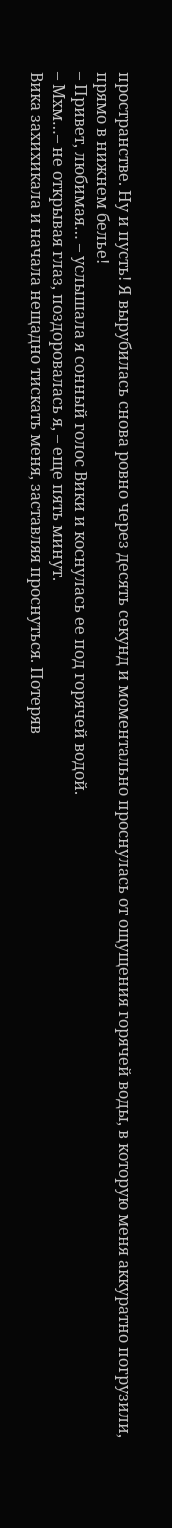пространстве. Ну и пусть! Я вырубилась снова ровно через десять секунд и моментально проснулась от ощущения горячей воды, в которую меня аккуратно погрузили, прямо в нижнем белье!
– Привет, любимая… – услышала я сонный голос Вики и коснулась ее под горячей водой.
– Мхм…– не открывая глаз, поздоровалась я, – еще пять минут.
Вика захихикала и начала нещадно тискать меня, заставляя проснуться. Потеряв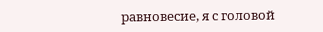равновесие, я с головой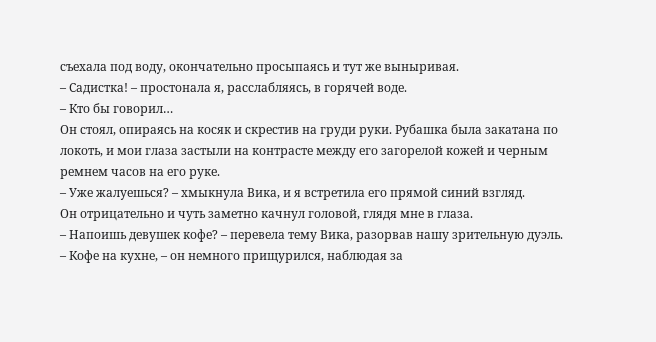съехала под воду, окончательно просыпаясь и тут же выныривая.
– Садистка! – простонала я, расслабляясь, в горячей воде.
– Кто бы говорил…
Он стоял, опираясь на косяк и скрестив на груди руки. Рубашка была закатана по локоть, и мои глаза застыли на контрасте между его загорелой кожей и черным ремнем часов на его руке.
– Уже жалуешься? – хмыкнула Вика, и я встретила его прямой синий взгляд.
Он отрицательно и чуть заметно качнул головой, глядя мне в глаза.
– Напоишь девушек кофе? – перевела тему Вика, разорвав нашу зрительную дуэль.
– Кофе на кухне, – он немного прищурился, наблюдая за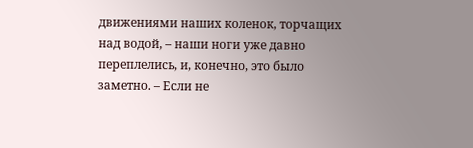движениями наших коленок, торчащих над водой, – наши ноги уже давно переплелись, и, конечно, это было заметно. – Если не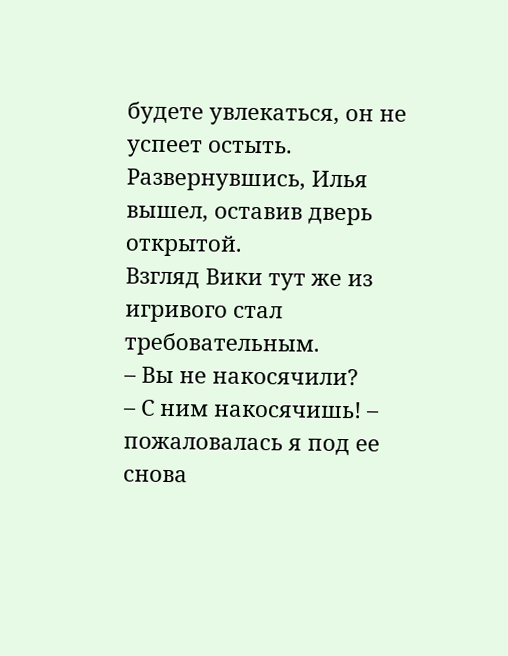будете увлекаться, он не успеет остыть.
Развернувшись, Илья вышел, оставив дверь открытой.
Взгляд Вики тут же из игривого стал требовательным.
– Вы не накосячили?
– С ним накосячишь! – пожаловалась я под ее снова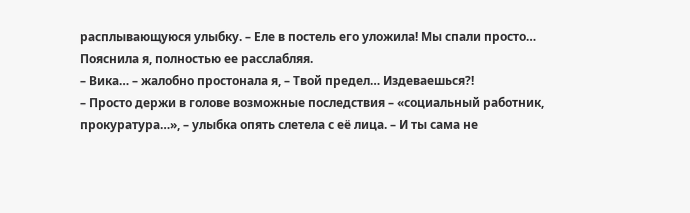расплывающуюся улыбку. – Еле в постель его уложила! Мы спали просто…
Пояснила я, полностью ее расслабляя.
– Вика… – жалобно простонала я, – Твой предел… Издеваешься?!
– Просто держи в голове возможные последствия – «социальный работник, прокуратура…», – улыбка опять слетела с её лица. – И ты сама не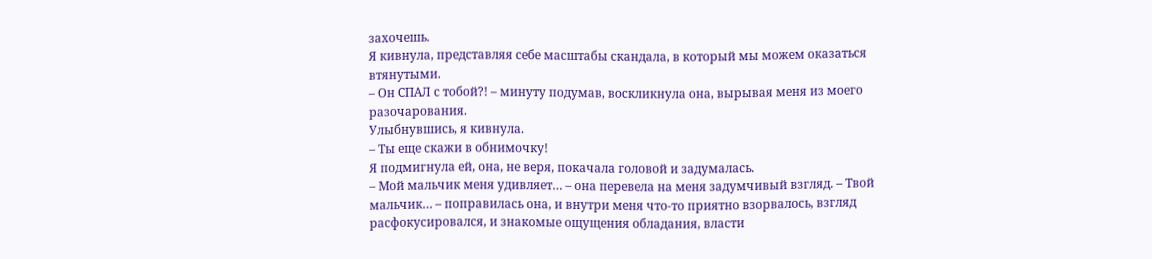захочешь.
Я кивнула, представляя себе масштабы скандала, в который мы можем оказаться втянутыми.
– Он СПАЛ с тобой?! – минуту подумав, воскликнула она, вырывая меня из моего разочарования.
Улыбнувшись, я кивнула.
– Ты еще скажи в обнимочку!
Я подмигнула ей, она, не веря, покачала головой и задумалась.
– Мой мальчик меня удивляет… – она перевела на меня задумчивый взгляд. – Твой мальчик… – поправилась она, и внутри меня что-то приятно взорвалось, взгляд расфокусировался, и знакомые ощущения обладания, власти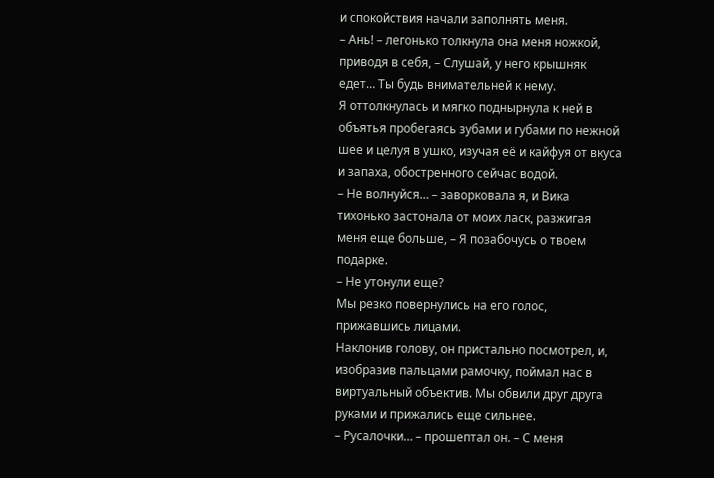и спокойствия начали заполнять меня.
– Ань! – легонько толкнула она меня ножкой, приводя в себя, – Слушай, у него крышняк едет… Ты будь внимательней к нему.
Я оттолкнулась и мягко поднырнула к ней в объятья пробегаясь зубами и губами по нежной шее и целуя в ушко, изучая её и кайфуя от вкуса и запаха, обостренного сейчас водой.
– Не волнуйся… – заворковала я, и Вика тихонько застонала от моих ласк, разжигая меня еще больше, – Я позабочусь о твоем подарке.
– Не утонули еще?
Мы резко повернулись на его голос, прижавшись лицами.
Наклонив голову, он пристально посмотрел, и, изобразив пальцами рамочку, поймал нас в виртуальный объектив. Мы обвили друг друга руками и прижались еще сильнее.
– Русалочки… – прошептал он. – С меня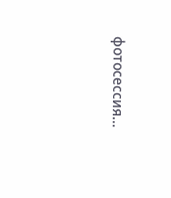фотосессия…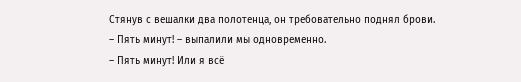Стянув с вешалки два полотенца, он требовательно поднял брови.
– Пять минут! – выпалили мы одновременно.
– Пять минут! Или я всё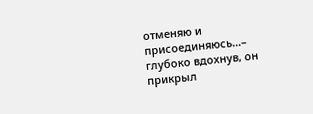отменяю и присоединяюсь…– глубоко вдохнув, он прикрыл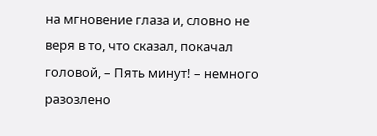на мгновение глаза и, словно не веря в то, что сказал, покачал головой, – Пять минут! – немного разозлено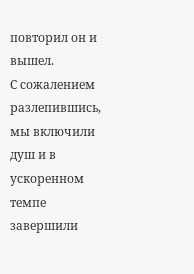повторил он и вышел.
С сожалением разлепившись, мы включили душ и в ускоренном темпе завершили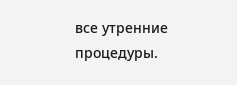все утренние процедуры.